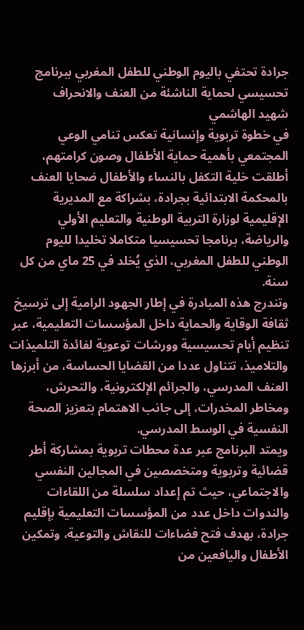جرادة تحتفي باليوم الوطني للطفل المغربي ببرنامج تحسيسي لحماية الناشئة من العنف والانحراف
شهيد الهاشمي
في خطوة تربوية وإنسانية تعكس تنامي الوعي المجتمعي بأهمية حماية الأطفال وصون كرامتهم، أطلقت خلية التكفل بالنساء والأطفال ضحايا العنف بالمحكمة الابتدائية بجرادة، بشراكة مع المديرية الإقليمية لوزارة التربية الوطنية والتعليم الأولي والرياضة، برنامجا تحسيسيا متكاملا تخليدا لليوم الوطني للطفل المغربي، الذي يُخلد في 25 ماي من كل سنة.
وتندرج هذه المبادرة في إطار الجهود الرامية إلى ترسيخ ثقافة الوقاية والحماية داخل المؤسسات التعليمية، عبر تنظيم أيام تحسيسية وورشات توعوية لفائدة التلميذات والتلاميذ، تتناول عددا من القضايا الحساسة، من أبرزها العنف المدرسي، والجرائم الإلكترونية، والتحرش، ومخاطر المخدرات، إلى جانب الاهتمام بتعزيز الصحة النفسية في الوسط المدرسي.
ويمتد البرنامج عبر عدة محطات تربوية بمشاركة أطر قضائية وتربوية ومتخصصين في المجالين النفسي والاجتماعي، حيث تم إعداد سلسلة من اللقاءات والندوات داخل عدد من المؤسسات التعليمية بإقليم جرادة، بهدف فتح فضاءات للنقاش والتوعية، وتمكين الأطفال واليافعين من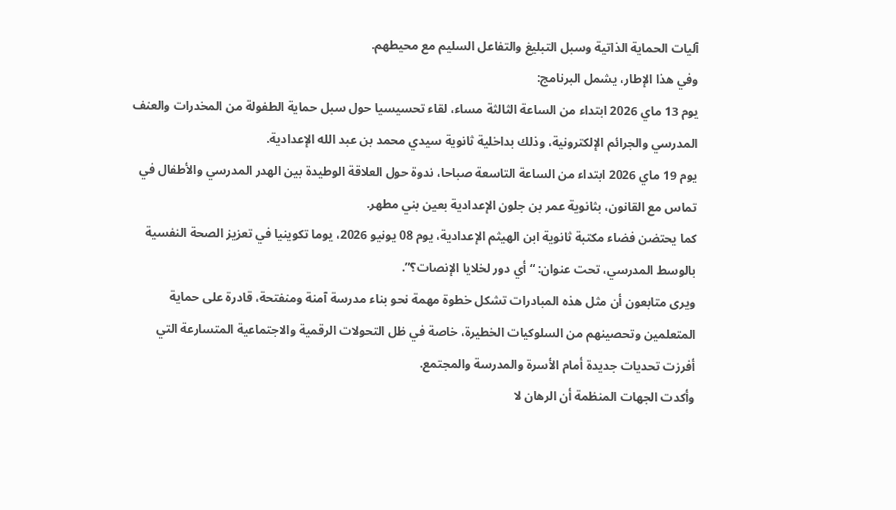آليات الحماية الذاتية وسبل التبليغ والتفاعل السليم مع محيطهم.
وفي هذا الإطار، يشمل البرنامج:
يوم 13 ماي 2026 ابتداء من الساعة الثالثة مساء، لقاء تحسيسيا حول سبل حماية الطفولة من المخدرات والعنف المدرسي والجرائم الإلكترونية، وذلك بداخلية ثانوية سيدي محمد بن عبد الله الإعدادية.
يوم 19 ماي 2026 ابتداء من الساعة التاسعة صباحا، ندوة حول العلاقة الوطيدة بين الهدر المدرسي والأطفال في تماس مع القانون، بثانوية عمر بن جلون الإعدادية بعين بني مطهر.
كما يحتضن فضاء مكتبة ثانوية ابن الهيثم الإعدادية، يوم 08 يونيو 2026، يوما تكوينيا في تعزيز الصحة النفسية بالوسط المدرسي، تحت عنوان: “أي دور لخلايا الإنصات؟”.
ويرى متابعون أن مثل هذه المبادرات تشكل خطوة مهمة نحو بناء مدرسة آمنة ومنفتحة، قادرة على حماية المتعلمين وتحصينهم من السلوكيات الخطيرة، خاصة في ظل التحولات الرقمية والاجتماعية المتسارعة التي أفرزت تحديات جديدة أمام الأسرة والمدرسة والمجتمع.
وأكدت الجهات المنظمة أن الرهان لا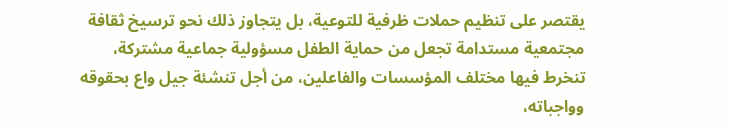يقتصر على تنظيم حملات ظرفية للتوعية، بل يتجاوز ذلك نحو ترسيخ ثقافة مجتمعية مستدامة تجعل من حماية الطفل مسؤولية جماعية مشتركة، تنخرط فيها مختلف المؤسسات والفاعلين، من أجل تنشئة جيل واع بحقوقه وواجباته،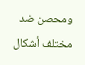ومحصن ضد مختلف أشكال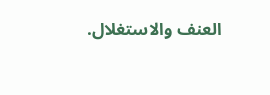العنف والاستغلال.